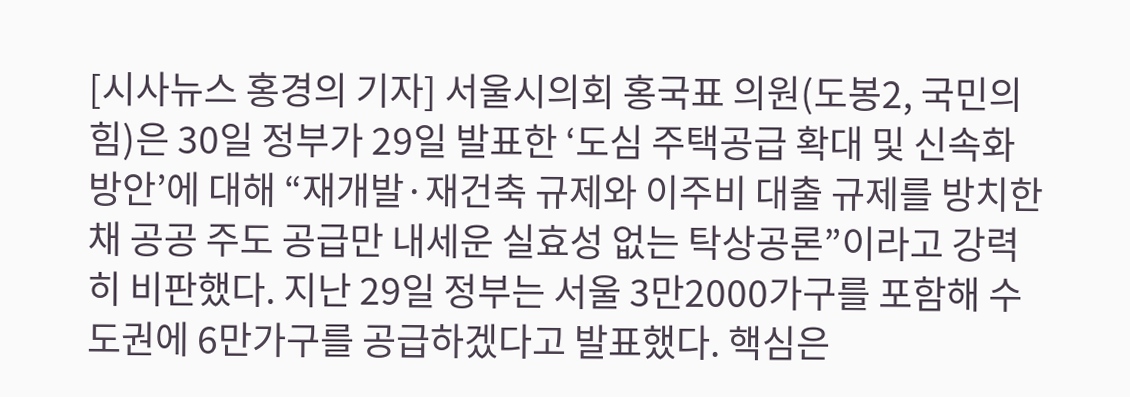[시사뉴스 홍경의 기자] 서울시의회 홍국표 의원(도봉2, 국민의힘)은 30일 정부가 29일 발표한 ‘도심 주택공급 확대 및 신속화 방안’에 대해 “재개발·재건축 규제와 이주비 대출 규제를 방치한 채 공공 주도 공급만 내세운 실효성 없는 탁상공론”이라고 강력히 비판했다. 지난 29일 정부는 서울 3만2000가구를 포함해 수도권에 6만가구를 공급하겠다고 발표했다. 핵심은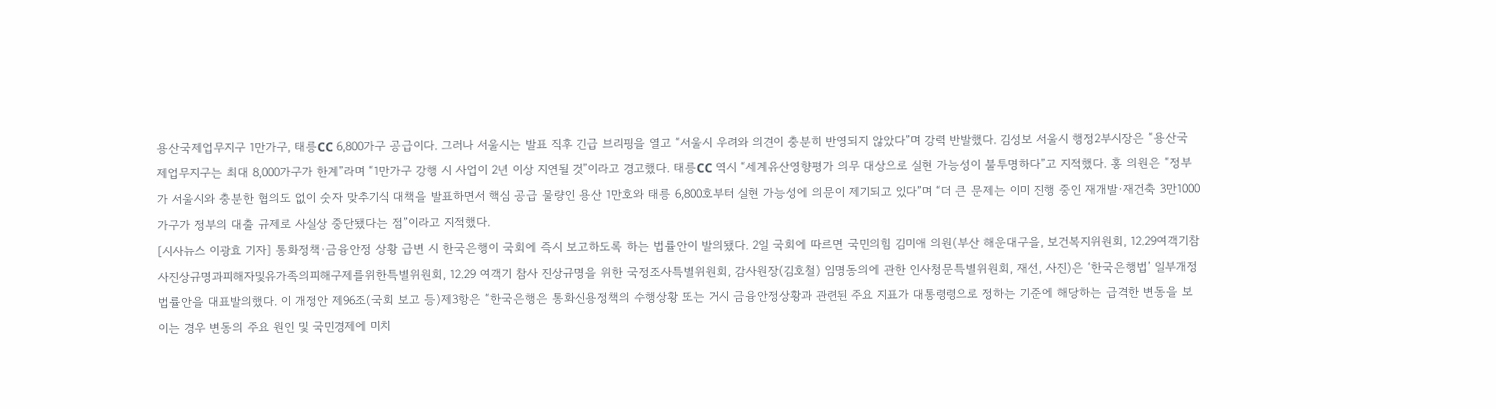용산국제업무지구 1만가구, 태릉CC 6,800가구 공급이다. 그러나 서울시는 발표 직후 긴급 브리핑을 열고 “서울시 우려와 의견이 충분히 반영되지 않았다”며 강력 반발했다. 김성보 서울시 행정2부시장은 “용산국제업무지구는 최대 8,000가구가 한계”라며 “1만가구 강행 시 사업이 2년 이상 지연될 것”이라고 경고했다. 태릉CC 역시 “세계유산영향평가 의무 대상으로 실현 가능성이 불투명하다”고 지적했다. 홍 의원은 “정부가 서울시와 충분한 협의도 없이 숫자 맞추기식 대책을 발표하면서 핵심 공급 물량인 용산 1만호와 태릉 6,800호부터 실현 가능성에 의문이 제기되고 있다”며 “더 큰 문제는 이미 진행 중인 재개발·재건축 3만1000가구가 정부의 대출 규제로 사실상 중단됐다는 점”이라고 지적했다.
[시사뉴스 이광효 기자] 통화정책·금융안정 상황 급변 시 한국은행이 국회에 즉시 보고하도록 하는 법률안이 발의됐다. 2일 국회에 따르면 국민의힘 김미애 의원(부산 해운대구을, 보건복지위원회, 12.29여객기참사진상규명과피해자및유가족의피해구제를위한특별위원회, 12.29 여객기 참사 진상규명을 위한 국정조사특별위원회, 감사원장(김호철) 임명동의에 관한 인사청문특별위원회, 재선, 사진)은 ‘한국은행법’ 일부개정법률안을 대표발의했다. 이 개정안 제96조(국회 보고 등)제3항은 “한국은행은 통화신용정책의 수행상황 또는 거시 금융안정상황과 관련된 주요 지표가 대통령령으로 정하는 기준에 해당하는 급격한 변동을 보이는 경우 변동의 주요 원인 및 국민경제에 미치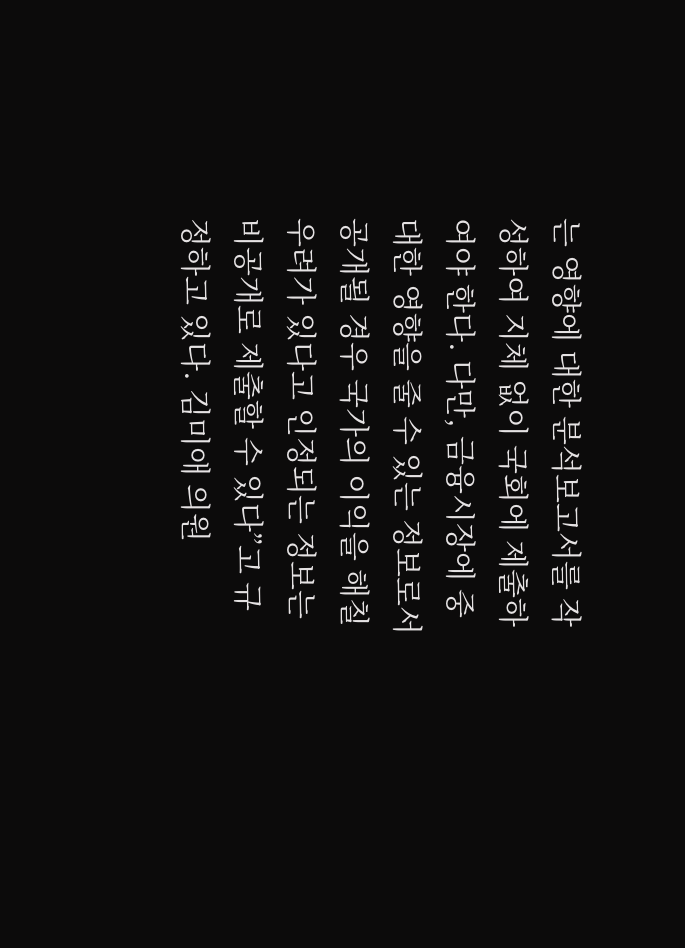는 영향에 대한 분석보고서를 작성하여 지체 없이 국회에 제출하여야 한다. 다만, 금융시장에 중대한 영향을 줄 수 있는 정보로서 공개될 경우 국가의 이익을 해칠 우려가 있다고 인정되는 정보는 비공개로 제출할 수 있다”고 규정하고 있다. 김미애 의원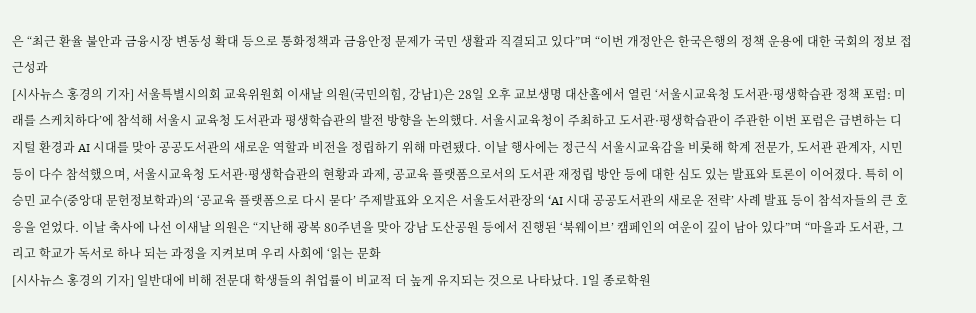은 “최근 환율 불안과 금융시장 변동성 확대 등으로 통화정책과 금융안정 문제가 국민 생활과 직결되고 있다”며 “이번 개정안은 한국은행의 정책 운용에 대한 국회의 정보 접근성과
[시사뉴스 홍경의 기자] 서울특별시의회 교육위원회 이새날 의원(국민의힘, 강남1)은 28일 오후 교보생명 대산홀에서 열린 ‘서울시교육청 도서관·평생학습관 정책 포럼: 미래를 스케치하다’에 참석해 서울시 교육청 도서관과 평생학습관의 발전 방향을 논의했다. 서울시교육청이 주최하고 도서관·평생학습관이 주관한 이번 포럼은 급변하는 디지털 환경과 AI 시대를 맞아 공공도서관의 새로운 역할과 비전을 정립하기 위해 마련됐다. 이날 행사에는 정근식 서울시교육감을 비롯해 학계 전문가, 도서관 관계자, 시민 등이 다수 참석했으며, 서울시교육청 도서관·평생학습관의 현황과 과제, 공교육 플랫폼으로서의 도서관 재정립 방안 등에 대한 심도 있는 발표와 토론이 이어졌다. 특히 이승민 교수(중앙대 문헌정보학과)의 ‘공교육 플랫폼으로 다시 묻다’ 주제발표와 오지은 서울도서관장의 ‘AI 시대 공공도서관의 새로운 전략’ 사례 발표 등이 참석자들의 큰 호응을 얻었다. 이날 축사에 나선 이새날 의원은 “지난해 광복 80주년을 맞아 강남 도산공원 등에서 진행된 ‘북웨이브’ 캠페인의 여운이 깊이 남아 있다”며 “마을과 도서관, 그리고 학교가 독서로 하나 되는 과정을 지켜보며 우리 사회에 ‘읽는 문화
[시사뉴스 홍경의 기자] 일반대에 비해 전문대 학생들의 취업률이 비교적 더 높게 유지되는 것으로 나타났다. 1일 종로학원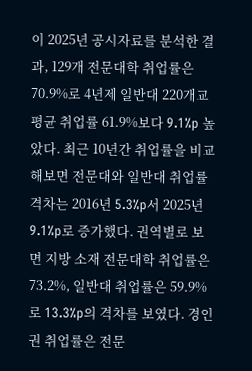이 2025년 공시자료를 분석한 결과, 129개 전문대학 취업률은 70.9%로 4년제 일반대 220개교 평균 취업률 61.9%보다 9.1%p 높았다. 최근 10년간 취업률을 비교해보면 전문대와 일반대 취업률 격차는 2016년 5.3%p서 2025년 9.1%p로 증가했다. 권역별로 보면 지방 소재 전문대학 취업률은 73.2%, 일반대 취업률은 59.9%로 13.3%p의 격차를 보였다. 경인권 취업률은 전문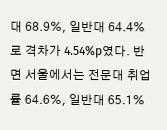대 68.9%, 일반대 64.4%로 격차가 4.54%p였다. 반면 서울에서는 전문대 취업률 64.6%, 일반대 65.1%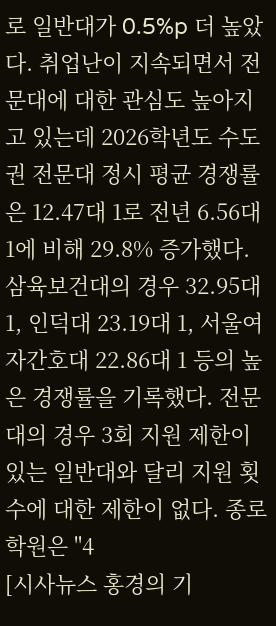로 일반대가 0.5%p 더 높았다. 취업난이 지속되면서 전문대에 대한 관심도 높아지고 있는데 2026학년도 수도권 전문대 정시 평균 경쟁률은 12.47대 1로 전년 6.56대 1에 비해 29.8% 증가했다. 삼육보건대의 경우 32.95대 1, 인덕대 23.19대 1, 서울여자간호대 22.86대 1 등의 높은 경쟁률을 기록했다. 전문대의 경우 3회 지원 제한이 있는 일반대와 달리 지원 횟수에 대한 제한이 없다. 종로학원은 "4
[시사뉴스 홍경의 기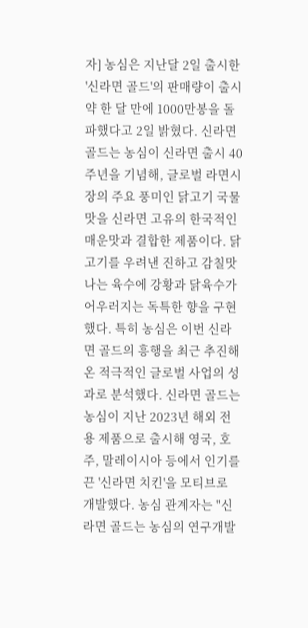자] 농심은 지난달 2일 출시한 '신라면 골드'의 판매량이 출시 약 한 달 만에 1000만봉을 돌파했다고 2일 밝혔다. 신라면 골드는 농심이 신라면 출시 40주년을 기념해, 글로벌 라면시장의 주요 풍미인 닭고기 국물 맛을 신라면 고유의 한국적인 매운맛과 결합한 제품이다. 닭고기를 우려낸 진하고 감칠맛 나는 육수에 강황과 닭육수가 어우러지는 독특한 향을 구현했다. 특히 농심은 이번 신라면 골드의 흥행을 최근 추진해 온 적극적인 글로벌 사업의 성과로 분석했다. 신라면 골드는 농심이 지난 2023년 해외 전용 제품으로 출시해 영국, 호주, 말레이시아 등에서 인기를 끈 '신라면 치킨'을 모티브로 개발했다. 농심 관계자는 "신라면 골드는 농심의 연구개발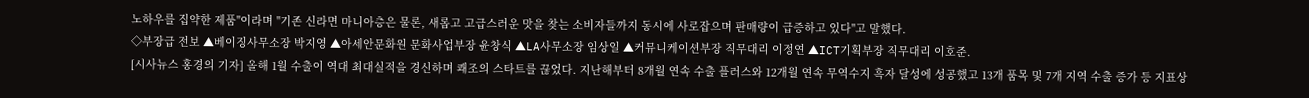노하우를 집약한 제품"이라며 "기존 신라면 마니아층은 물론, 새롭고 고급스러운 맛을 찾는 소비자들까지 동시에 사로잡으며 판매량이 급증하고 있다"고 말했다.
◇부장급 전보 ▲베이징사무소장 박지영 ▲아세안문화원 문화사업부장 윤창식 ▲LA사무소장 임상일 ▲커뮤니케이션부장 직무대리 이정연 ▲ICT기획부장 직무대리 이호준.
[시사뉴스 홍경의 기자] 올해 1월 수출이 역대 최대실적을 경신하며 쾌조의 스타트를 끊었다. 지난해부터 8개월 연속 수출 플러스와 12개월 연속 무역수지 흑자 달성에 성공했고 13개 품목 및 7개 지역 수출 증가 등 지표상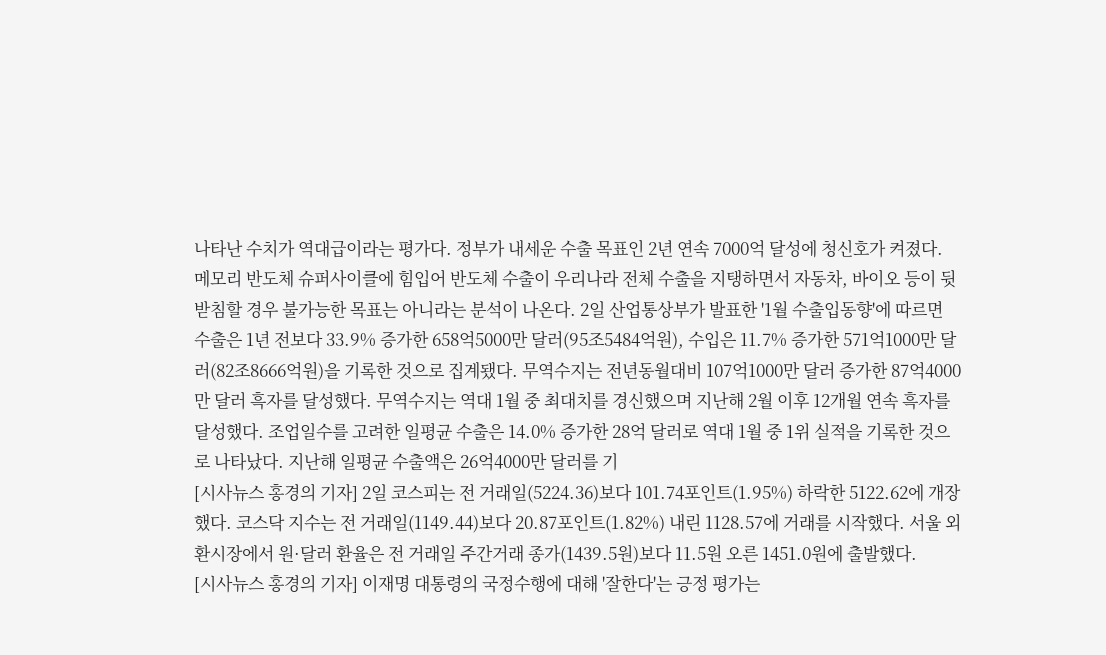나타난 수치가 역대급이라는 평가다. 정부가 내세운 수출 목표인 2년 연속 7000억 달성에 청신호가 켜졌다. 메모리 반도체 슈퍼사이클에 힘입어 반도체 수출이 우리나라 전체 수출을 지탱하면서 자동차, 바이오 등이 뒷받침할 경우 불가능한 목표는 아니라는 분석이 나온다. 2일 산업통상부가 발표한 '1월 수출입동향'에 따르면 수출은 1년 전보다 33.9% 증가한 658억5000만 달러(95조5484억원), 수입은 11.7% 증가한 571억1000만 달러(82조8666억원)을 기록한 것으로 집계됐다. 무역수지는 전년동월대비 107억1000만 달러 증가한 87억4000만 달러 흑자를 달성했다. 무역수지는 역대 1월 중 최대치를 경신했으며 지난해 2월 이후 12개월 연속 흑자를 달성했다. 조업일수를 고려한 일평균 수출은 14.0% 증가한 28억 달러로 역대 1월 중 1위 실적을 기록한 것으로 나타났다. 지난해 일평균 수출액은 26억4000만 달러를 기
[시사뉴스 홍경의 기자] 2일 코스피는 전 거래일(5224.36)보다 101.74포인트(1.95%) 하락한 5122.62에 개장했다. 코스닥 지수는 전 거래일(1149.44)보다 20.87포인트(1.82%) 내린 1128.57에 거래를 시작했다. 서울 외환시장에서 원·달러 환율은 전 거래일 주간거래 종가(1439.5원)보다 11.5원 오른 1451.0원에 출발했다.
[시사뉴스 홍경의 기자] 이재명 대통령의 국정수행에 대해 '잘한다'는 긍정 평가는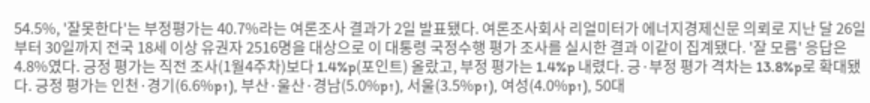54.5%, '잘못한다'는 부정평가는 40.7%라는 여론조사 결과가 2일 발표됐다. 여론조사회사 리얼미터가 에너지경제신문 의뢰로 지난 달 26일부터 30일까지 전국 18세 이상 유권자 2516명을 대상으로 이 대통령 국정수행 평가 조사를 실시한 결과 이같이 집계됐다. '잘 모름' 응답은 4.8%였다. 긍정 평가는 직전 조사(1월4주차)보다 1.4%p(포인트) 올랐고, 부정 평가는 1.4%p 내렸다. 긍·부정 평가 격차는 13.8%p로 확대됐다. 긍정 평가는 인천·경기(6.6%p↑), 부산·울산·경남(5.0%p↑), 서울(3.5%p↑), 여성(4.0%p↑), 50대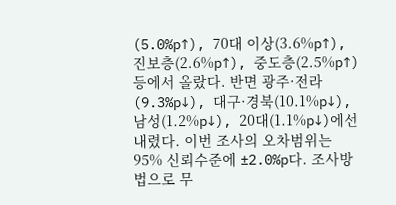(5.0%p↑), 70대 이상(3.6%p↑), 진보층(2.6%p↑), 중도층(2.5%p↑) 등에서 올랐다. 반면 광주·전라(9.3%p↓), 대구·경북(10.1%p↓), 남성(1.2%p↓), 20대(1.1%p↓)에선 내렸다. 이번 조사의 오차범위는 95% 신뢰수준에 ±2.0%p다. 조사방법으로 무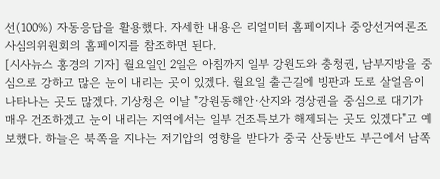선(100%) 자동응답을 활용했다. 자세한 내용은 리얼미터 홈페이지나 중앙선거여론조사심의위원회의 홈페이지를 참조하면 된다.
[시사뉴스 홍경의 기자] 월요일인 2일은 아침까지 일부 강원도와 충청권, 남부지방을 중심으로 강하고 많은 눈이 내리는 곳이 있겠다. 월요일 출근길에 빙판과 도로 살얼음이 나타나는 곳도 많겠다. 기상청은 이날 "강원동해안·산지와 경상권을 중심으로 대기가 매우 건조하겠고 눈이 내리는 지역에서는 일부 건조특보가 해제되는 곳도 있겠다"고 예보했다. 하늘은 북쪽을 지나는 저기압의 영향을 받다가 중국 산둥반도 부근에서 남쪽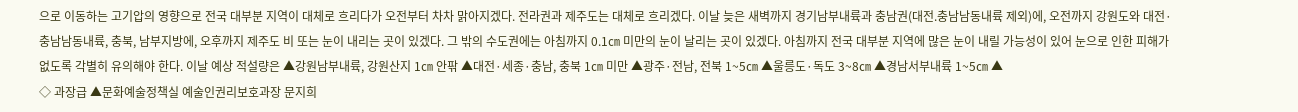으로 이동하는 고기압의 영향으로 전국 대부분 지역이 대체로 흐리다가 오전부터 차차 맑아지겠다. 전라권과 제주도는 대체로 흐리겠다. 이날 늦은 새벽까지 경기남부내륙과 충남권(대전.충남남동내륙 제외)에, 오전까지 강원도와 대전·충남남동내륙, 충북, 남부지방에, 오후까지 제주도 비 또는 눈이 내리는 곳이 있겠다. 그 밖의 수도권에는 아침까지 0.1㎝ 미만의 눈이 날리는 곳이 있겠다. 아침까지 전국 대부분 지역에 많은 눈이 내릴 가능성이 있어 눈으로 인한 피해가 없도록 각별히 유의해야 한다. 이날 예상 적설량은 ▲강원남부내륙, 강원산지 1㎝ 안팎 ▲대전·세종·충남, 충북 1㎝ 미만 ▲광주·전남, 전북 1~5㎝ ▲울릉도·독도 3~8㎝ ▲경남서부내륙 1~5㎝ ▲
◇ 과장급 ▲문화예술정책실 예술인권리보호과장 문지희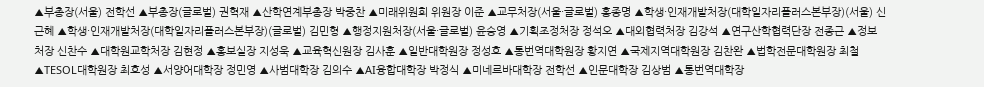▲부총장(서울) 전학선 ▲부총장(글로벌) 권혁재 ▲산학연계부총장 박중찬 ▲미래위원회 위원장 이준 ▲교무처장(서울·글로벌) 홍종명 ▲학생·인재개발처장(대학일자리플러스본부장)(서울) 신근혜 ▲학생·인재개발처장(대학일자리플러스본부장)(글로벌) 김민형 ▲행정지원처장(서울·글로벌) 윤승영 ▲기획조정처장 정석오 ▲대외협력처장 김강석 ▲연구산학협력단장 전종근 ▲정보처장 신찬수 ▲대학원교학처장 김현정 ▲홍보실장 지성욱 ▲교육혁신원장 김사훈 ▲일반대학원장 정성호 ▲통번역대학원장 황지연 ▲국제지역대학원장 김찬완 ▲법학전문대학원장 최철 ▲TESOL대학원장 최호성 ▲서양어대학장 정민영 ▲사범대학장 김의수 ▲AI융합대학장 박정식 ▲미네르바대학장 전학선 ▲인문대학장 김상범 ▲통번역대학장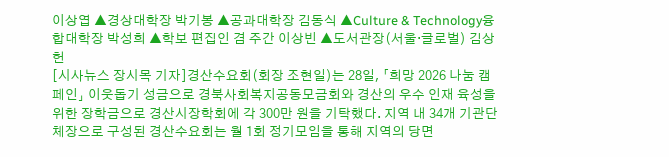이상엽 ▲경상대학장 박기봉 ▲공과대학장 김동식 ▲Culture & Technology융합대학장 박성희 ▲학보 편집인 겸 주간 이상빈 ▲도서관장(서울·글로벌) 김상헌
[시사뉴스 장시목 기자]경산수요회(회장 조현일)는 28일, 「희망 2026 나눔 캠페인」 이웃돕기 성금으로 경북사회복지공동모금회와 경산의 우수 인재 육성을 위한 장학금으로 경산시장학회에 각 300만 원을 기탁했다. 지역 내 34개 기관단체장으로 구성된 경산수요회는 월 1회 정기모임을 통해 지역의 당면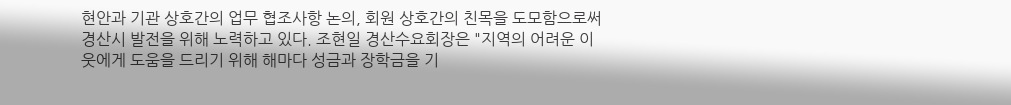현안과 기관 상호간의 업무 협조사항 논의, 회원 상호간의 친목을 도모함으로써 경산시 발전을 위해 노력하고 있다. 조현일 경산수요회장은 "지역의 어려운 이웃에게 도움을 드리기 위해 해마다 성금과 장학금을 기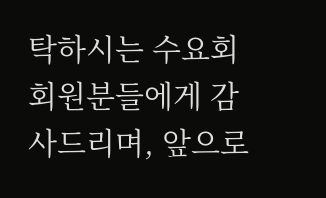탁하시는 수요회 회원분들에게 감사드리며, 앞으로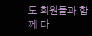도 회원들과 함께 다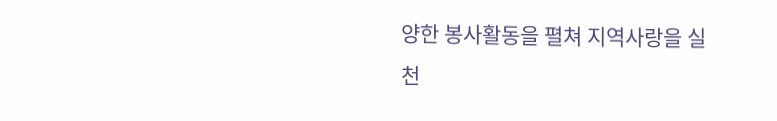양한 봉사활동을 펼쳐 지역사랑을 실천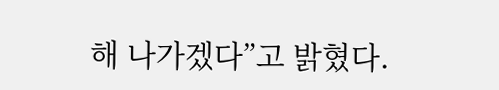해 나가겠다”고 밝혔다.